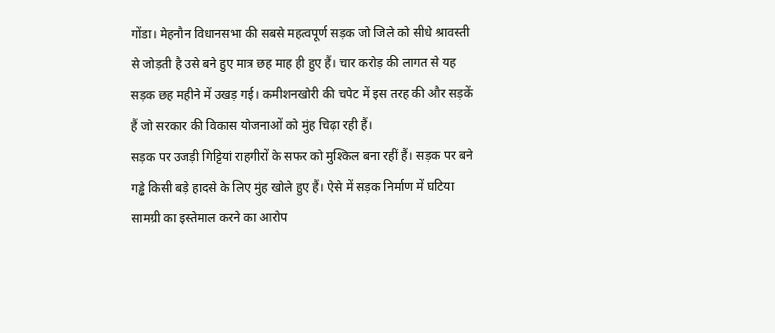गोंडा। मेहनौन विधानसभा की सबसे महत्वपूर्ण सड़क जो जिले को सीधे श्रावस्ती से जोड़ती है उसे बने हुए मात्र छह माह ही हुए हैं। चार करोड़ की लागत से यह सड़क छह महीने में उखड़ गई। कमीशनखोरी की चपेट में इस तरह की और सड़कें हैं जो सरकार की विकास योजनाओं को मुंह चिढ़ा रही हैं।
सड़क पर उजड़ी गिट्टियां राहगीरों के सफर को मुश्किल बना रहीं हैं। सड़क पर बने गड्ढे किसी बड़े हादसे के लिए मुंह खोले हुए हैं। ऐसे में सड़क निर्माण में घटिया सामग्री का इस्तेमाल करने का आरोप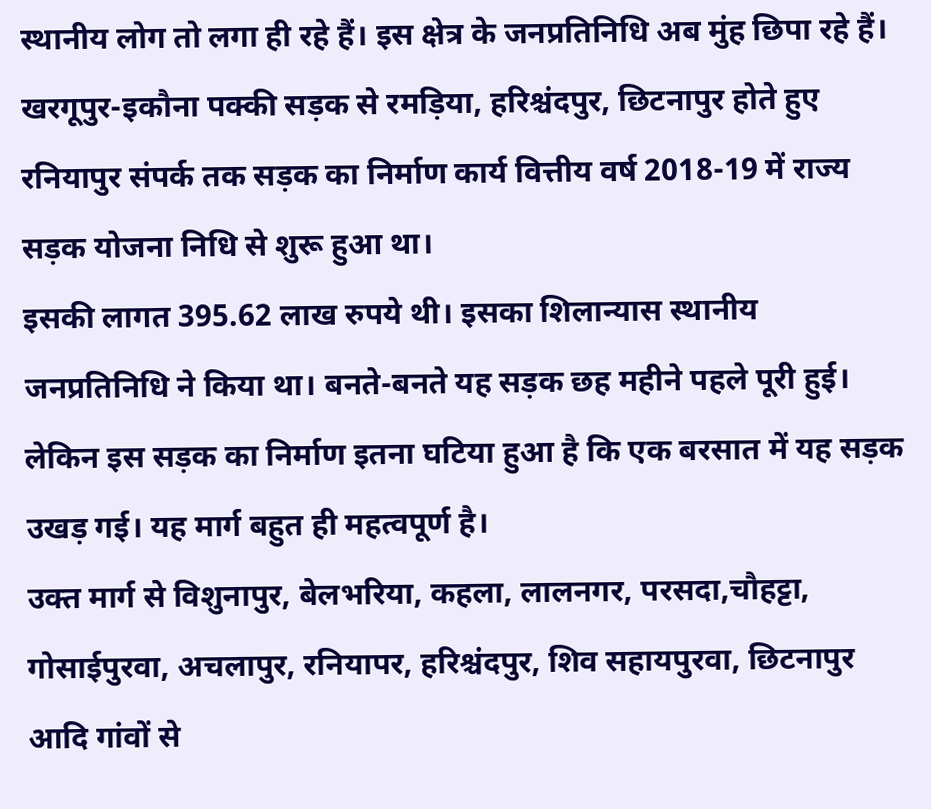स्थानीय लोग तो लगा ही रहे हैं। इस क्षेत्र के जनप्रतिनिधि अब मुंह छिपा रहे हैं।
खरगूपुर-इकौना पक्की सड़क से रमड़िया, हरिश्चंदपुर, छिटनापुर होते हुए रनियापुर संपर्क तक सड़क का निर्माण कार्य वित्तीय वर्ष 2018-19 में राज्य सड़क योजना निधि से शुरू हुआ था।
इसकी लागत 395.62 लाख रुपये थी। इसका शिलान्यास स्थानीय जनप्रतिनिधि ने किया था। बनते-बनते यह सड़क छह महीने पहले पूरी हुई। लेकिन इस सड़क का निर्माण इतना घटिया हुआ है कि एक बरसात में यह सड़क उखड़ गई। यह मार्ग बहुत ही महत्वपूर्ण है।
उक्त मार्ग से विशुनापुर, बेलभरिया, कहला, लालनगर, परसदा,चौहट्टा, गोसाईपुरवा, अचलापुर, रनियापर, हरिश्चंदपुर, शिव सहायपुरवा, छिटनापुर आदि गांवों से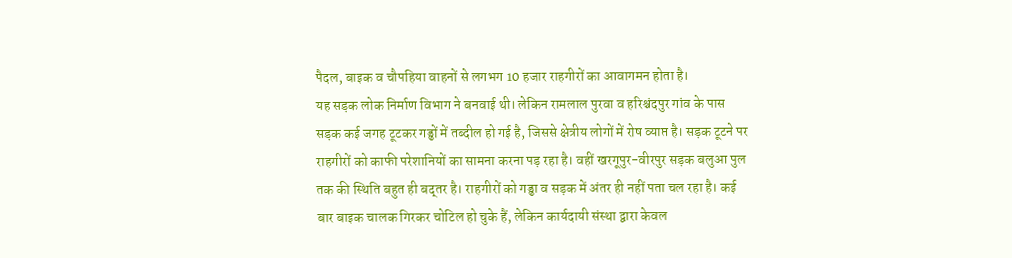पैदल, बाइक व चौपहिया वाहनों से लगभग 10 हजार राहगीरों का आवागमन होता है।
यह सड़क लोक निर्माण विभाग ने बनवाई थी। लेकिन रामलाल पुरवा व हरिश्चंदपुर गांव के पास सड़क कई जगह टूटकर गड्ढों में तब्दील हो गई है, जिससे क्षेत्रीय लोगों में रोष व्याप्त है। सड़क टूटने पर राहगीरों को काफी परेशानियों का सामना करना पड़ रहा है। वहीं खरगूपुर-वीरपुर सड़क बलुआ पुल तक की स्थिति बहुत ही बद्तर है। राहगीरों को गड्ढा व सड़क में अंतर ही नहीं पता चल रहा है। कई बार बाइक चालक गिरकर चोटिल हो चुके हैं, लेकिन कार्यदायी संस्था द्वारा केवल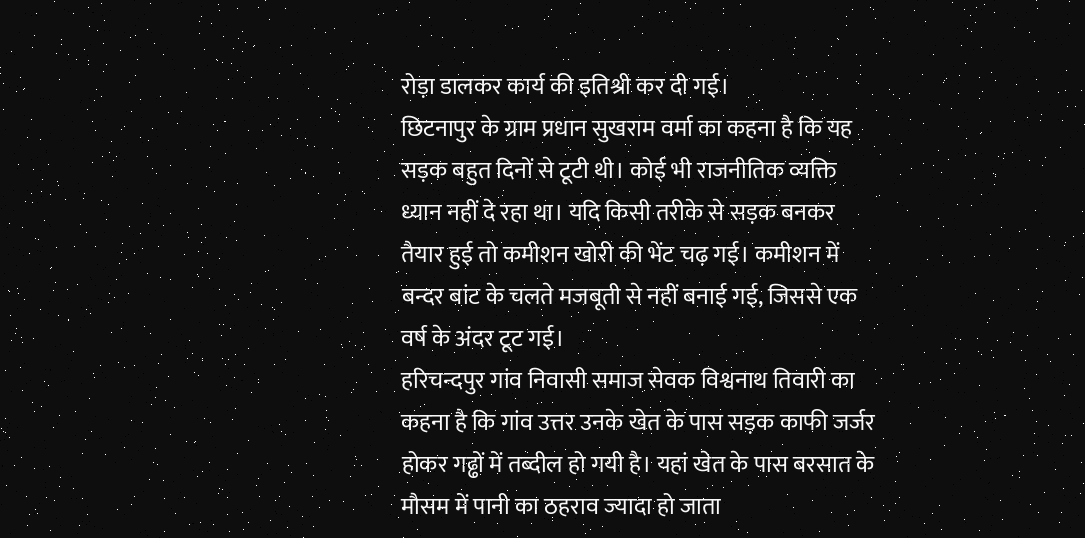रोड़ा डालकर कार्य की इतिश्री कर दी गई।
छिटनापुर के ग्राम प्रधान सुखराम वर्मा का कहना है कि यह सड़क बहुत दिनों से टूटी थी। कोई भी राजनीतिक व्यक्ति ध्यान नहीं दे रहा था। यदि किसी तरीके से सड़क बनकर तैयार हुई तो कमीशन खोरी की भेंट चढ़ गई। कमीशन में बन्दर बांट के चलते मजबूती से नहीं बनाई गई, जिससे एक वर्ष के अंदर टूट गई।
हरिचन्दपुर गांव निवासी समाज सेवक विश्वनाथ तिवारी का कहना है कि गांव उत्तर उनके खेत के पास सड़क काफी जर्जर होकर गढ्ढों में तब्दील हो गयी है। यहां खेत के पास बरसात के मौसम में पानी का ठहराव ज्यादा हो जाता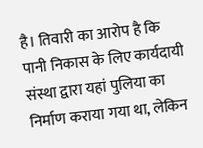है। तिवारी का आरोप है कि पानी निकास के लिए कार्यदायी संस्था द्वारा यहां पुलिया का निर्माण कराया गया था, लेकिन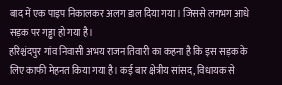बाद में एक पाइप निकालकर अलग डाल दिया गया। जिससे लगभग आधे सड़क पर गड्ढा हो गया है।
हरिश्चंदपुर गांव निवासी अभय राजन तिवारी का कहना है कि इस सड़क के लिए काफी मेहनत किया गया है। कई बार क्षेत्रीय सांसद, विधायक से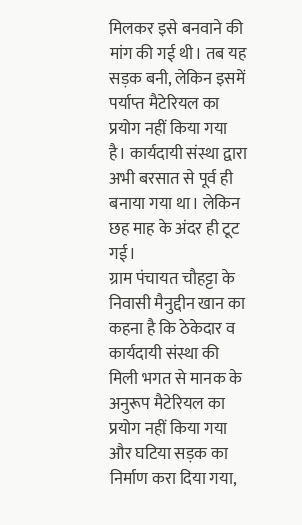मिलकर इसे बनवाने की मांग की गई थी। तब यह सड़क बनी, लेकिन इसमें पर्याप्त मैटेरियल का प्रयोग नहीं किया गया है। कार्यदायी संस्था द्वारा अभी बरसात से पूर्व ही बनाया गया था। लेकिन छह माह के अंदर ही टूट गई।
ग्राम पंचायत चौहट्टा के निवासी मैनुद्दीन खान का कहना है कि ठेकेदार व कार्यदायी संस्था की मिली भगत से मानक के अनुरूप मैटेरियल का प्रयोग नहीं किया गया और घटिया सड़क का निर्माण करा दिया गया,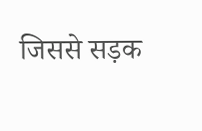जिससे सड़क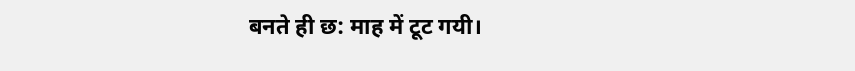बनते ही छ: माह में टूट गयी।